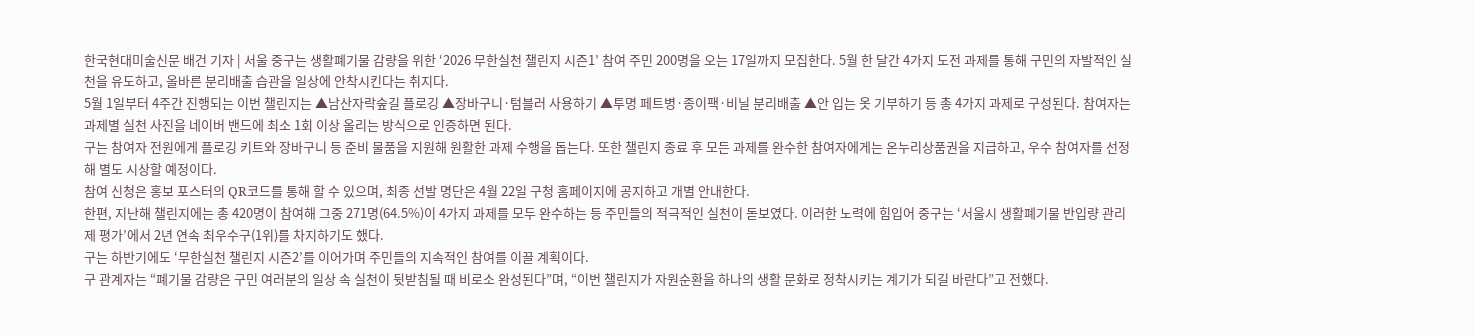한국현대미술신문 배건 기자 | 서울 중구는 생활폐기물 감량을 위한 ‘2026 무한실천 챌린지 시즌1’ 참여 주민 200명을 오는 17일까지 모집한다. 5월 한 달간 4가지 도전 과제를 통해 구민의 자발적인 실천을 유도하고, 올바른 분리배출 습관을 일상에 안착시킨다는 취지다.
5월 1일부터 4주간 진행되는 이번 챌린지는 ▲남산자락숲길 플로깅 ▲장바구니·텀블러 사용하기 ▲투명 페트병·종이팩·비닐 분리배출 ▲안 입는 옷 기부하기 등 총 4가지 과제로 구성된다. 참여자는 과제별 실천 사진을 네이버 밴드에 최소 1회 이상 올리는 방식으로 인증하면 된다.
구는 참여자 전원에게 플로깅 키트와 장바구니 등 준비 물품을 지원해 원활한 과제 수행을 돕는다. 또한 챌린지 종료 후 모든 과제를 완수한 참여자에게는 온누리상품권을 지급하고, 우수 참여자를 선정해 별도 시상할 예정이다.
참여 신청은 홍보 포스터의 QR코드를 통해 할 수 있으며, 최종 선발 명단은 4월 22일 구청 홈페이지에 공지하고 개별 안내한다.
한편, 지난해 챌린지에는 총 420명이 참여해 그중 271명(64.5%)이 4가지 과제를 모두 완수하는 등 주민들의 적극적인 실천이 돋보였다. 이러한 노력에 힘입어 중구는 ‘서울시 생활폐기물 반입량 관리제 평가’에서 2년 연속 최우수구(1위)를 차지하기도 했다.
구는 하반기에도 ‘무한실천 챌린지 시즌2’를 이어가며 주민들의 지속적인 참여를 이끌 계획이다.
구 관계자는 “폐기물 감량은 구민 여러분의 일상 속 실천이 뒷받침될 때 비로소 완성된다”며, “이번 챌린지가 자원순환을 하나의 생활 문화로 정착시키는 계기가 되길 바란다”고 전했다.